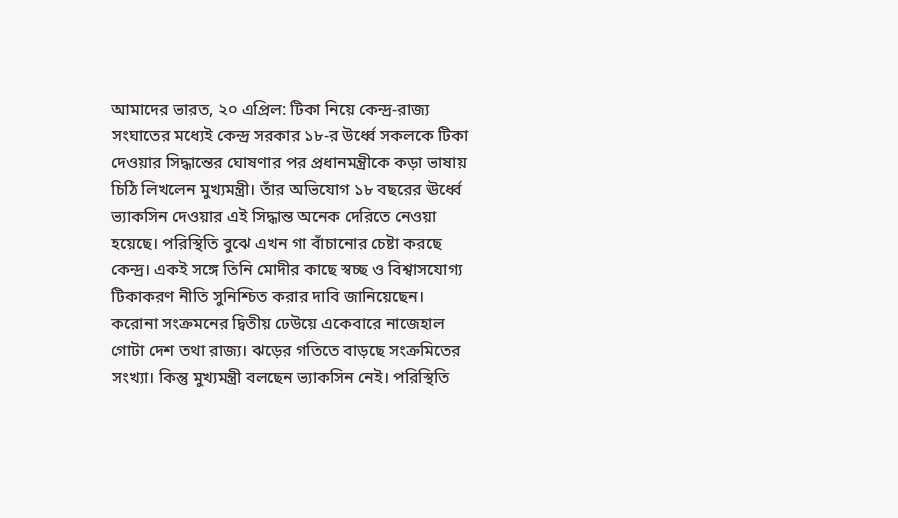আমাদের ভারত, ২০ এপ্রিল: টিকা নিয়ে কেন্দ্র-রাজ্য সংঘাতের মধ্যেই কেন্দ্র সরকার ১৮-র উর্ধ্বে সকলকে টিকা দেওয়ার সিদ্ধান্তের ঘোষণার পর প্রধানমন্ত্রীকে কড়া ভাষায় চিঠি লিখলেন মুখ্যমন্ত্রী। তাঁর অভিযোগ ১৮ বছরের ঊর্ধ্বে ভ্যাকসিন দেওয়ার এই সিদ্ধান্ত অনেক দেরিতে নেওয়া হয়েছে। পরিস্থিতি বুঝে এখন গা বাঁচানোর চেষ্টা করছে কেন্দ্র। একই সঙ্গে তিনি মোদীর কাছে স্বচ্ছ ও বিশ্বাসযোগ্য টিকাকরণ নীতি সুনিশ্চিত করার দাবি জানিয়েছেন।
করোনা সংক্রমনের দ্বিতীয় ঢেউয়ে একেবারে নাজেহাল গোটা দেশ তথা রাজ্য। ঝড়ের গতিতে বাড়ছে সংক্রমিতের সংখ্যা। কিন্তু মুখ্যমন্ত্রী বলছেন ভ্যাকসিন নেই। পরিস্থিতি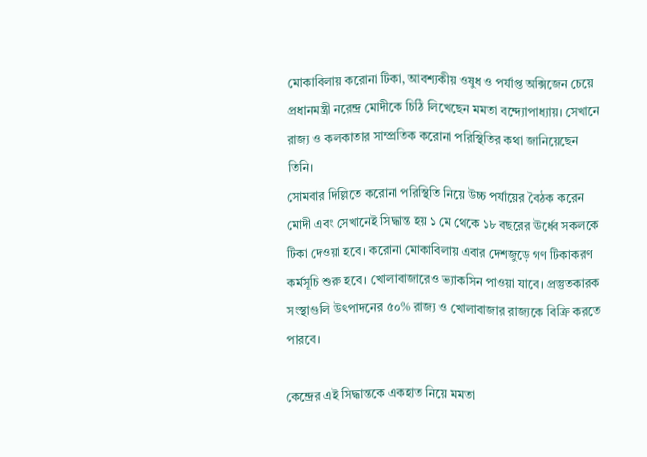মোকাবিলায় করোনা টিকা, আবশ্যকীয় ওষুধ ও পর্যাপ্ত অক্সিজেন চেয়ে প্রধানমন্ত্রী নরেন্দ্র মোদীকে চিঠি লিখেছেন মমতা বন্দ্যোপাধ্যায়। সেখানে রাজ্য ও কলকাতার সাম্প্রতিক করোনা পরিস্থিতির কথা জানিয়েছেন তিনি।
সোমবার দিল্লিতে করোনা পরিস্থিতি নিয়ে উচ্চ পর্যায়ের বৈঠক করেন মোদী এবং সেখানেই সিদ্ধান্ত হয় ১ মে থেকে ১৮ বছরের ঊর্ধ্বে সকলকে টিকা দেওয়া হবে। করোনা মোকাবিলায় এবার দেশজুড়ে গণ টিকাকরণ কর্মসূচি শুরু হবে। খোলাবাজারেও ভ্যাকসিন পাওয়া যাবে। প্রস্তুতকারক সংস্থাগুলি উৎপাদনের ৫০% রাজ্য ও খোলাবাজার রাজ্যকে বিক্রি করতে পারবে।

কেন্দ্রের এই সিদ্ধান্তকে একহাত নিয়ে মমতা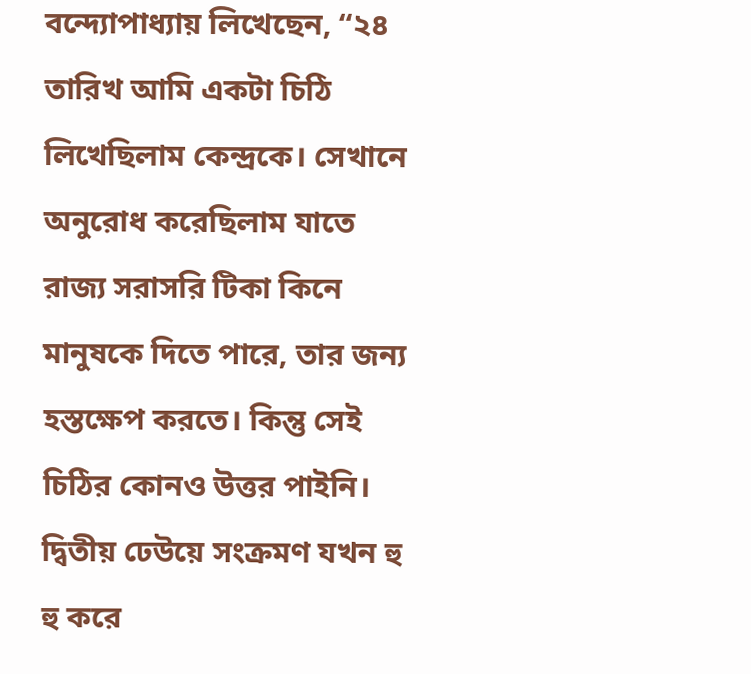বন্দ্যোপাধ্যায় লিখেছেন, “২৪ তারিখ আমি একটা চিঠি লিখেছিলাম কেন্দ্রকে। সেখানে অনুরোধ করেছিলাম যাতে রাজ্য সরাসরি টিকা কিনে মানুষকে দিতে পারে, তার জন্য হস্তক্ষেপ করতে। কিন্তু সেই চিঠির কোনও উত্তর পাইনি। দ্বিতীয় ঢেউয়ে সংক্রমণ যখন হু হু করে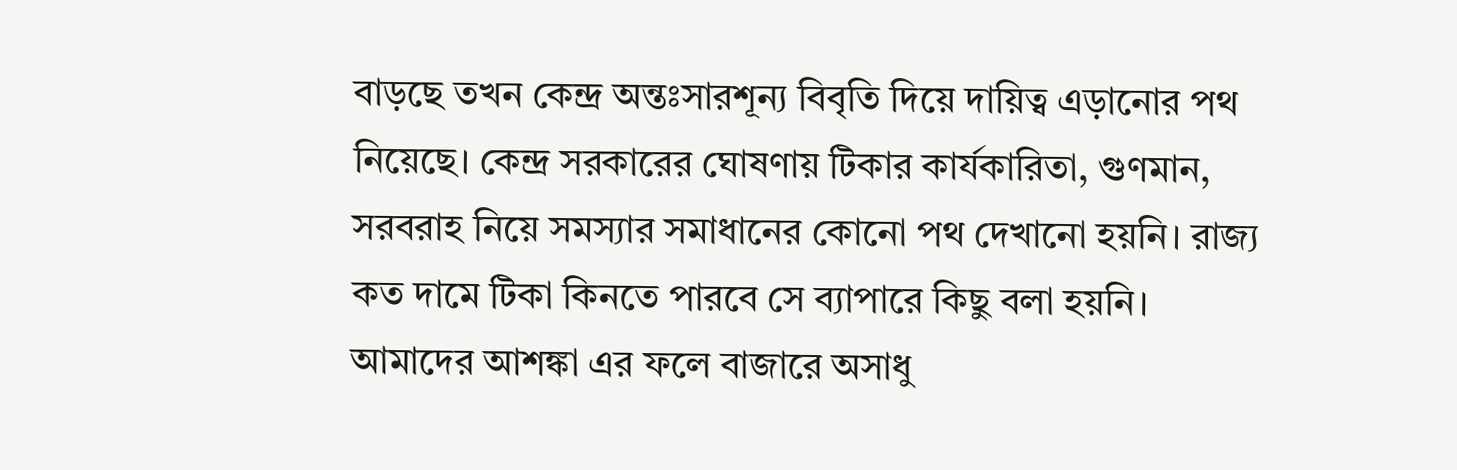বাড়ছে তখন কেন্দ্র অন্তঃসারশূন্য বিবৃতি দিয়ে দায়িত্ব এড়ানোর পথ নিয়েছে। কেন্দ্র সরকারের ঘোষণায় টিকার কার্যকারিতা, গুণমান, সরবরাহ নিয়ে সমস্যার সমাধানের কোনো পথ দেখানো হয়নি। রাজ্য কত দামে টিকা কিনতে পারবে সে ব্যাপারে কিছু বলা হয়নি। আমাদের আশঙ্কা এর ফলে বাজারে অসাধু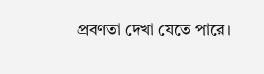প্রবণতা দেখা যেতে পারে।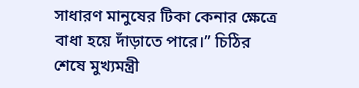সাধারণ মানুষের টিকা কেনার ক্ষেত্রে বাধা হয়ে দাঁড়াতে পারে।” চিঠির শেষে মুখ্যমন্ত্রী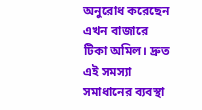অনুরোধ করেছেন এখন বাজারে টিকা অমিল। দ্রুত এই সমস্যা সমাধানের ব্যবস্থা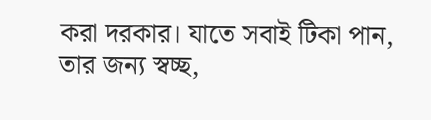করা দরকার। যাতে সবাই টিকা পান, তার জন্য স্বচ্ছ,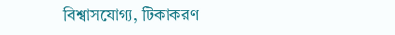বিশ্বাসযোগ্য, টিকাকরণ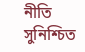নীতি সুনিশ্চিত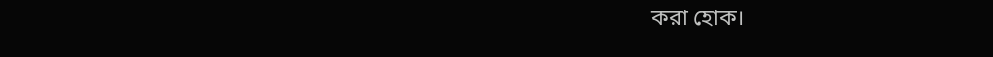করা হোক।